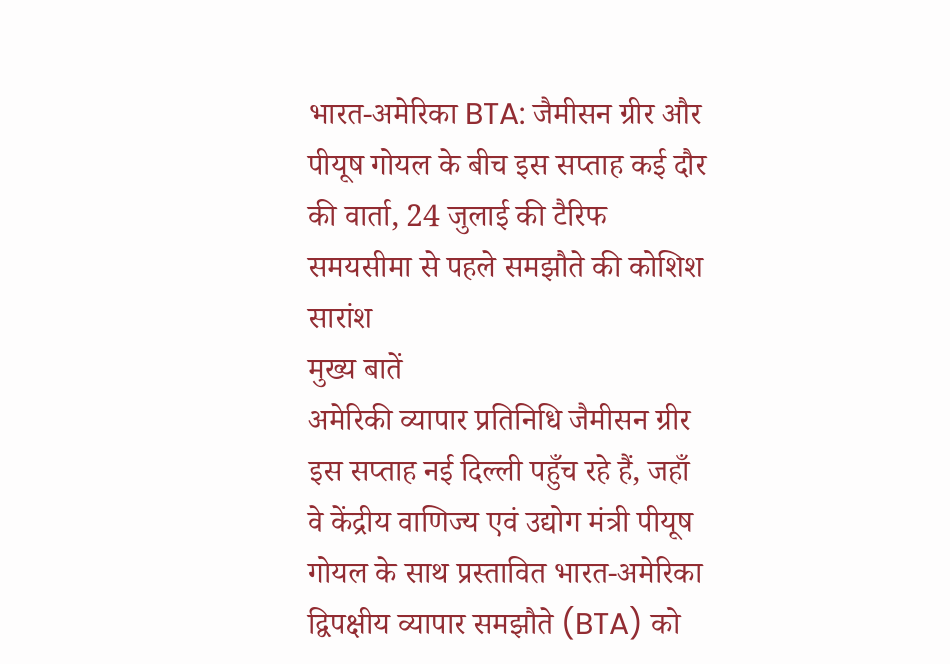भारत-अमेरिका BTA: जैमीसन ग्रीर और पीयूष गोयल के बीच इस सप्ताह कई दौर की वार्ता, 24 जुलाई की टैरिफ समयसीमा से पहले समझौते की कोशिश
सारांश
मुख्य बातें
अमेरिकी व्यापार प्रतिनिधि जैमीसन ग्रीर इस सप्ताह नई दिल्ली पहुँच रहे हैं, जहाँ वे केंद्रीय वाणिज्य एवं उद्योग मंत्री पीयूष गोयल के साथ प्रस्तावित भारत-अमेरिका द्विपक्षीय व्यापार समझौते (BTA) को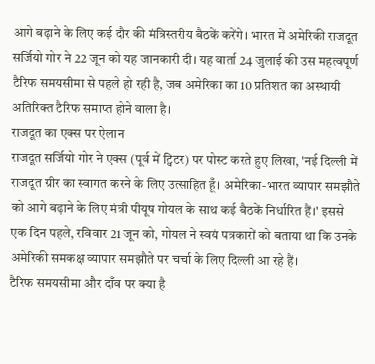आगे बढ़ाने के लिए कई दौर की मंत्रिस्तरीय बैठकें करेंगे। भारत में अमेरिकी राजदूत सर्जियो गोर ने 22 जून को यह जानकारी दी। यह वार्ता 24 जुलाई की उस महत्वपूर्ण टैरिफ समयसीमा से पहले हो रही है, जब अमेरिका का 10 प्रतिशत का अस्थायी अतिरिक्त टैरिफ समाप्त होने वाला है।
राजदूत का एक्स पर ऐलान
राजदूत सर्जियो गोर ने एक्स (पूर्व में ट्विटर) पर पोस्ट करते हुए लिखा, 'नई दिल्ली में राजदूत ग्रीर का स्वागत करने के लिए उत्साहित हूँ। अमेरिका-भारत व्यापार समझौते को आगे बढ़ाने के लिए मंत्री पीयूष गोयल के साथ कई बैठकें निर्धारित हैं।' इससे एक दिन पहले, रविवार 21 जून को, गोयल ने स्वयं पत्रकारों को बताया था कि उनके अमेरिकी समकक्ष व्यापार समझौते पर चर्चा के लिए दिल्ली आ रहे हैं।
टैरिफ समयसीमा और दाँव पर क्या है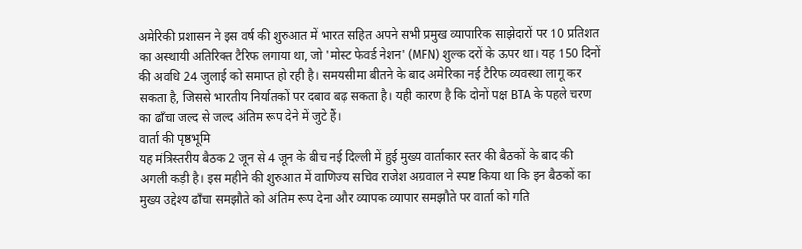अमेरिकी प्रशासन ने इस वर्ष की शुरुआत में भारत सहित अपने सभी प्रमुख व्यापारिक साझेदारों पर 10 प्रतिशत का अस्थायी अतिरिक्त टैरिफ लगाया था, जो 'मोस्ट फेवर्ड नेशन' (MFN) शुल्क दरों के ऊपर था। यह 150 दिनों की अवधि 24 जुलाई को समाप्त हो रही है। समयसीमा बीतने के बाद अमेरिका नई टैरिफ व्यवस्था लागू कर सकता है, जिससे भारतीय निर्यातकों पर दबाव बढ़ सकता है। यही कारण है कि दोनों पक्ष BTA के पहले चरण का ढाँचा जल्द से जल्द अंतिम रूप देने में जुटे हैं।
वार्ता की पृष्ठभूमि
यह मंत्रिस्तरीय बैठक 2 जून से 4 जून के बीच नई दिल्ली में हुई मुख्य वार्ताकार स्तर की बैठकों के बाद की अगली कड़ी है। इस महीने की शुरुआत में वाणिज्य सचिव राजेश अग्रवाल ने स्पष्ट किया था कि इन बैठकों का मुख्य उद्देश्य ढाँचा समझौते को अंतिम रूप देना और व्यापक व्यापार समझौते पर वार्ता को गति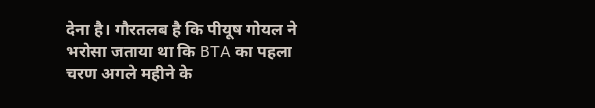देना है। गौरतलब है कि पीयूष गोयल ने भरोसा जताया था कि BTA का पहला चरण अगले महीने के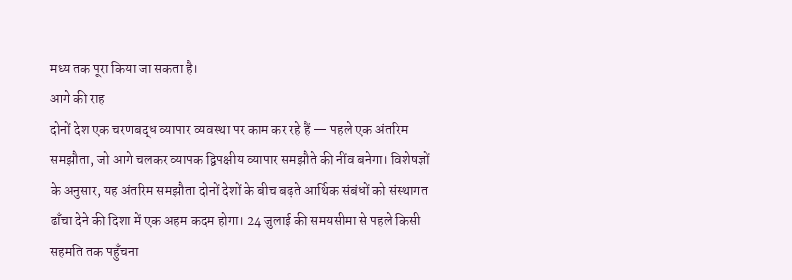मध्य तक पूरा किया जा सकता है।
आगे की राह
दोनों देश एक चरणबद्ध व्यापार व्यवस्था पर काम कर रहे हैं — पहले एक अंतरिम समझौता, जो आगे चलकर व्यापक द्विपक्षीय व्यापार समझौते की नींव बनेगा। विशेषज्ञों के अनुसार, यह अंतरिम समझौता दोनों देशों के बीच बढ़ते आर्थिक संबंधों को संस्थागत ढाँचा देने की दिशा में एक अहम कदम होगा। 24 जुलाई की समयसीमा से पहले किसी सहमति तक पहुँचना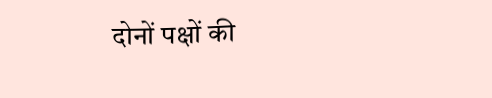दोनों पक्षों की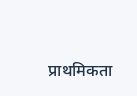प्राथमिकता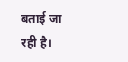बताई जा रही है।